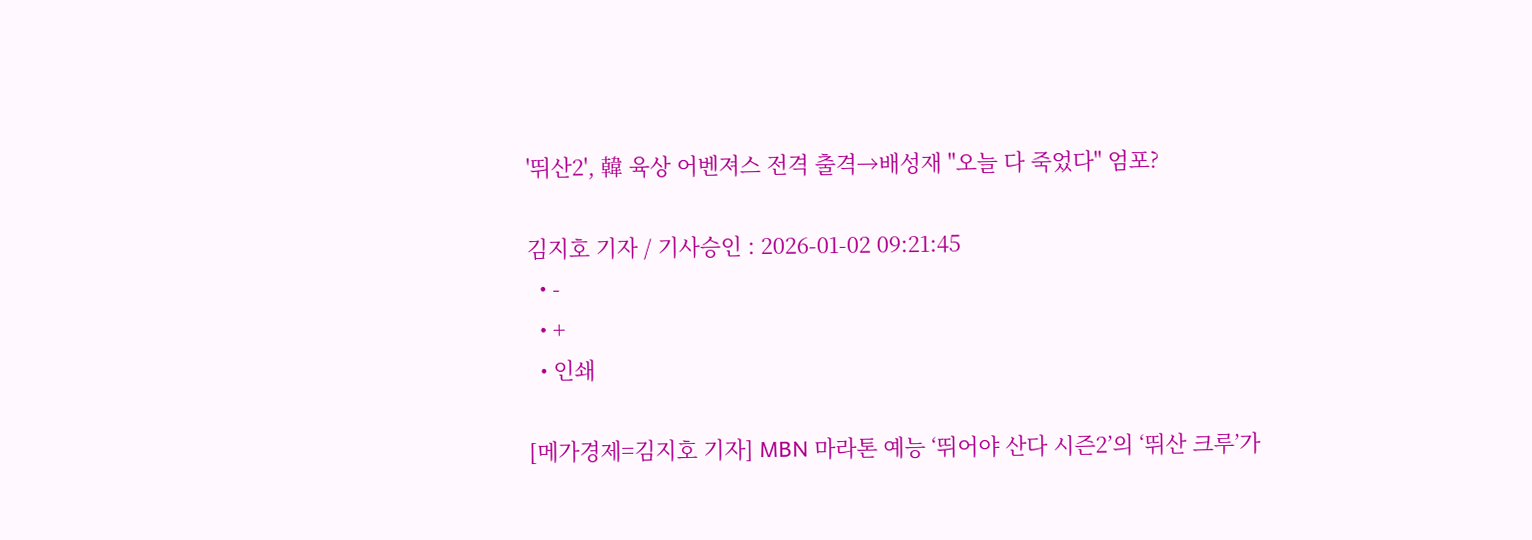'뛰산2', 韓 육상 어벤져스 전격 출격→배성재 "오늘 다 죽었다" 엄포?

김지호 기자 / 기사승인 : 2026-01-02 09:21:45
  • -
  • +
  • 인쇄

[메가경제=김지호 기자] MBN 마라톤 예능 ‘뛰어야 산다 시즌2’의 ‘뛰산 크루’가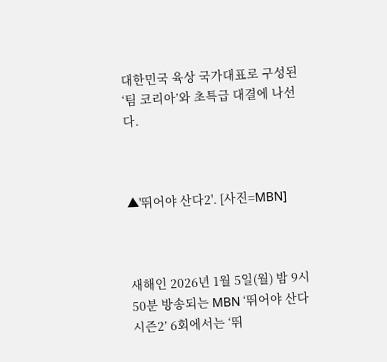대한민국 육상 국가대표로 구성된 ‘팀 코리아’와 초특급 대결에 나선다.



▲'뛰어야 산다2'. [사진=MBN]



새해인 2026년 1월 5일(월) 밤 9시 50분 방송되는 MBN ‘뛰어야 산다 시즌2’ 6회에서는 ‘뛰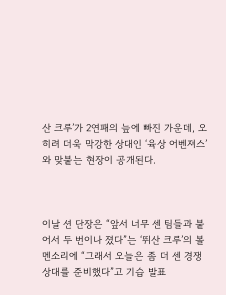산 크루’가 2연패의 늪에 빠진 가운데, 오히려 더욱 막강한 상대인 ‘육상 어벤져스’와 맞붙는 현장이 공개된다.



이날 션 단장은 “앞서 너무 센 팀들과 붙어서 두 번이나 졌다”는 ‘뛰산 크루’의 볼멘소리에 “그래서 오늘은 좀 더 센 경쟁 상대를 준비했다”고 기습 발표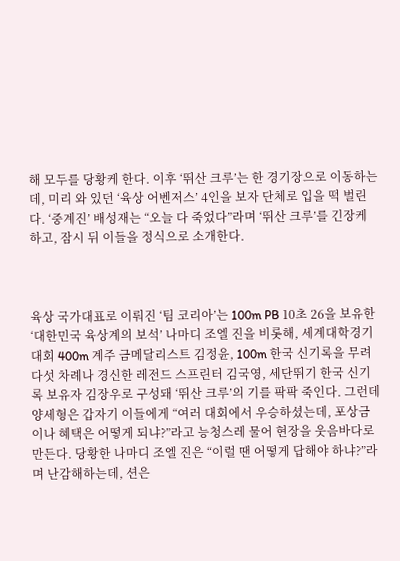해 모두를 당황케 한다. 이후 ‘뛰산 크루’는 한 경기장으로 이동하는데, 미리 와 있던 ‘육상 어벤저스’ 4인을 보자 단체로 입을 떡 벌린다. ‘중계진’ 배성재는 “오늘 다 죽었다”라며 ‘뛰산 크루’를 긴장케 하고, 잠시 뒤 이들을 정식으로 소개한다.



육상 국가대표로 이뤄진 ‘팀 코리아’는 100m PB 10초 26을 보유한 ‘대한민국 육상계의 보석’ 나마디 조엘 진을 비롯해, 세계대학경기대회 400m 계주 금메달리스트 김정윤, 100m 한국 신기록을 무려 다섯 차례나 경신한 레전드 스프린터 김국영, 세단뛰기 한국 신기록 보유자 김장우로 구성돼 ‘뛰산 크루’의 기를 팍팍 죽인다. 그런데 양세형은 갑자기 이들에게 “여러 대회에서 우승하셨는데, 포상금이나 혜택은 어떻게 되냐?”라고 능청스레 물어 현장을 웃음바다로 만든다. 당황한 나마디 조엘 진은 “이럴 땐 어떻게 답해야 하냐?”라며 난감해하는데, 션은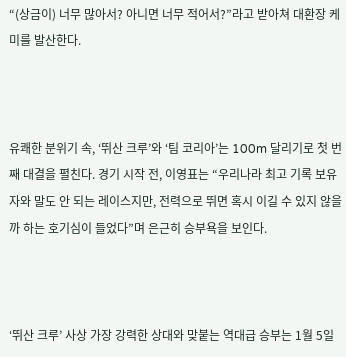“(상금이) 너무 많아서? 아니면 너무 적어서?”라고 받아쳐 대환장 케미를 발산한다.



유쾌한 분위기 속, ‘뛰산 크루’와 ‘팀 코리아’는 100m 달리기로 첫 번째 대결을 펼친다. 경기 시작 전, 이영표는 “우리나라 최고 기록 보유자와 말도 안 되는 레이스지만, 전력으로 뛰면 혹시 이길 수 있지 않을까 하는 호기심이 들었다”며 은근히 승부욕을 보인다.



‘뛰산 크루’ 사상 가장 강력한 상대와 맞붙는 역대급 승부는 1월 5일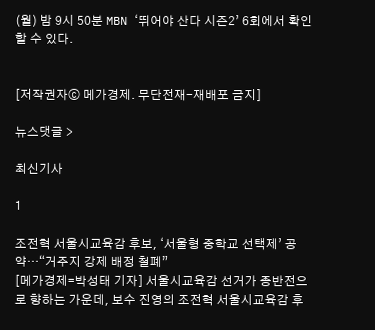(월) 밤 9시 50분 MBN ‘뛰어야 산다 시즌2’ 6회에서 확인할 수 있다.


[저작권자ⓒ 메가경제. 무단전재-재배포 금지]

뉴스댓글 >

최신기사

1

조전혁 서울시교육감 후보, ‘서울형 중학교 선택제’ 공약…“거주지 강제 배정 철폐”
[메가경제=박성태 기자] 서울시교육감 선거가 종반전으로 향하는 가운데, 보수 진영의 조전혁 서울시교육감 후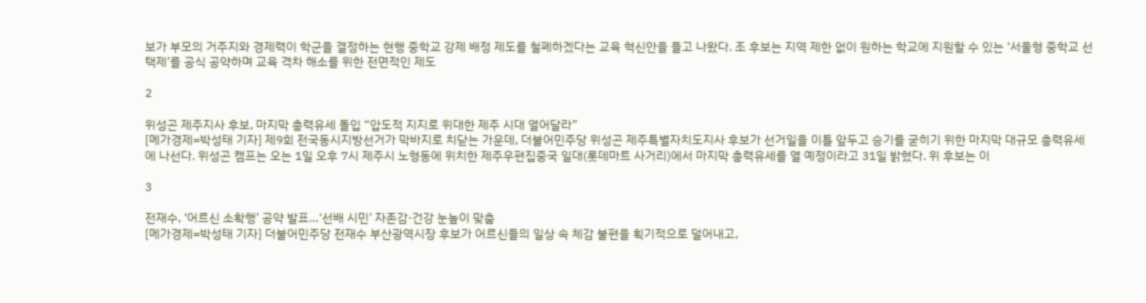보가 부모의 거주지와 경제력이 학군을 결정하는 현행 중학교 강제 배정 제도를 철폐하겠다는 교육 혁신안을 들고 나왔다. 조 후보는 지역 제한 없이 원하는 학교에 지원할 수 있는 ‘서울형 중학교 선택제’를 공식 공약하며 교육 격차 해소를 위한 전면적인 제도

2

위성곤 제주지사 후보, 마지막 총력유세 돌입 “압도적 지지로 위대한 제주 시대 열어달라”
[메가경제=박성태 기자] 제9회 전국동시지방선거가 막바지로 치닫는 가운데, 더불어민주당 위성곤 제주특별자치도지사 후보가 선거일을 이틀 앞두고 승기를 굳히기 위한 마지막 대규모 총력유세에 나선다. 위성곤 캠프는 오는 1일 오후 7시 제주시 노형동에 위치한 제주우편집중국 일대(롯데마트 사거리)에서 마지막 총력유세를 열 예정이라고 31일 밝혔다. 위 후보는 이

3

전재수, ‘어르신 소확행’ 공약 발표…‘선배 시민’ 자존감·건강 눈높이 맞춤
[메가경제=박성태 기자] 더불어민주당 전재수 부산광역시장 후보가 어르신들의 일상 속 체감 불편을 획기적으로 덜어내고,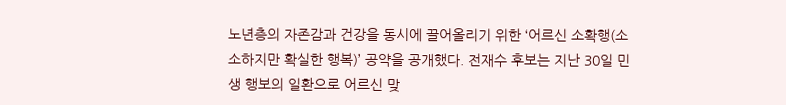노년층의 자존감과 건강을 동시에 끌어올리기 위한 ‘어르신 소확행(소소하지만 확실한 행복)’ 공약을 공개했다. 전재수 후보는 지난 30일 민생 행보의 일환으로 어르신 맞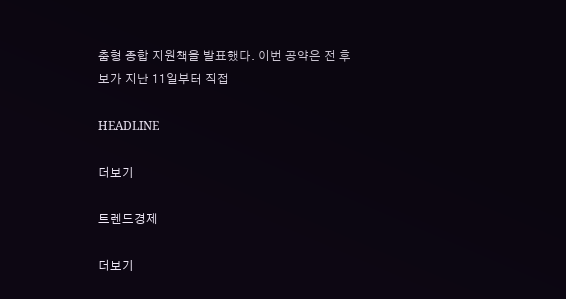춤형 종합 지원책을 발표했다. 이번 공약은 전 후보가 지난 11일부터 직접

HEADLINE

더보기

트렌드경제

더보기